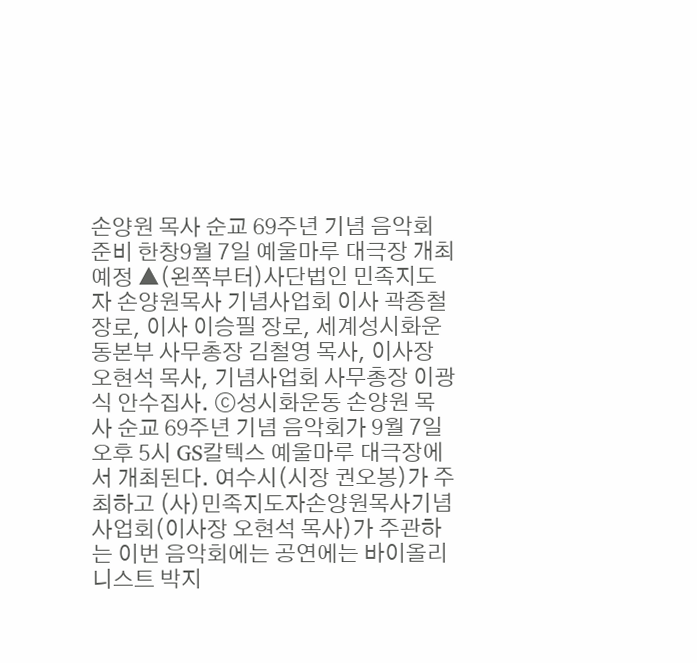손양원 목사 순교 69주년 기념 음악회 준비 한창9월 7일 예울마루 대극장 개최 예정 ▲(왼쪽부터)사단법인 민족지도자 손양원목사 기념사업회 이사 곽종철 장로, 이사 이승필 장로, 세계성시화운동본부 사무총장 김철영 목사, 이사장 오현석 목사, 기념사업회 사무총장 이광식 안수집사. ⓒ성시화운동 손양원 목사 순교 69주년 기념 음악회가 9월 7일 오후 5시 GS칼텍스 예울마루 대극장에서 개최된다. 여수시(시장 권오봉)가 주최하고 (사)민족지도자손양원목사기념사업회(이사장 오현석 목사)가 주관하는 이번 음악회에는 공연에는 바이올리니스트 박지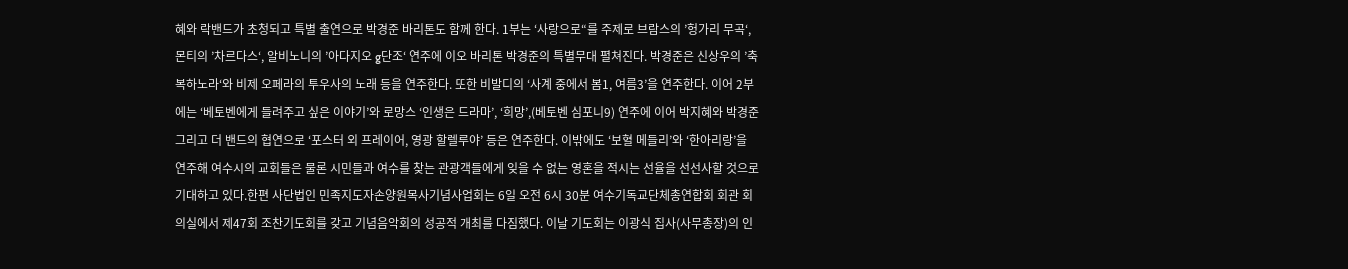혜와 락밴드가 초청되고 특별 출연으로 박경준 바리톤도 함께 한다. 1부는 ‘사랑으로“를 주제로 브람스의 ’헝가리 무곡‘, 몬티의 ’차르다스‘, 알비노니의 ’아다지오 g단조‘ 연주에 이오 바리톤 박경준의 특별무대 펼쳐진다. 박경준은 신상우의 ’축복하노라‘와 비제 오페라의 투우사의 노래 등을 연주한다. 또한 비발디의 ‘사계 중에서 봄1, 여름3’을 연주한다. 이어 2부에는 ‘베토벤에게 들려주고 싶은 이야기’와 로망스 ‘인생은 드라마’, ‘희망’,(베토벤 심포니9) 연주에 이어 박지혜와 박경준 그리고 더 밴드의 협연으로 ‘포스터 외 프레이어, 영광 할렐루야’ 등은 연주한다. 이밖에도 ‘보혈 메들리’와 ‘한아리랑’을 연주해 여수시의 교회들은 물론 시민들과 여수를 찾는 관광객들에게 잊을 수 없는 영혼을 적시는 선율을 선선사할 것으로 기대하고 있다.한편 사단법인 민족지도자손양원목사기념사업회는 6일 오전 6시 30분 여수기독교단체총연합회 회관 회의실에서 제47회 조찬기도회를 갖고 기념음악회의 성공적 개최를 다짐했다. 이날 기도회는 이광식 집사(사무총장)의 인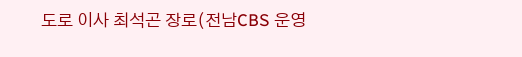도로 이사 최석곤 장로(전남CBS 운영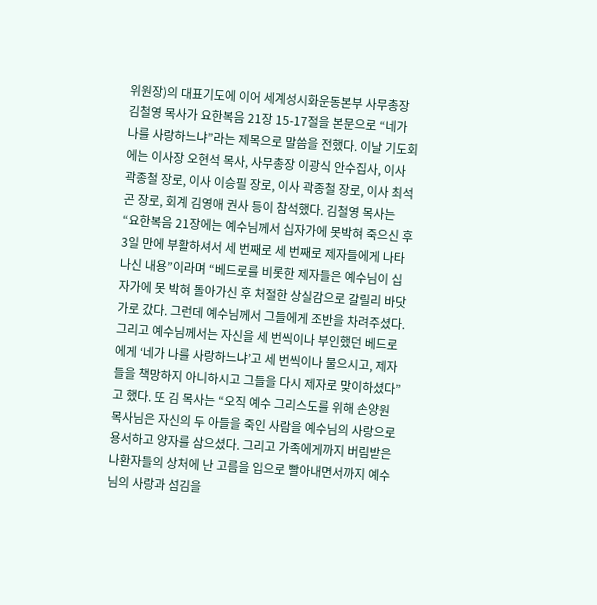위원장)의 대표기도에 이어 세계성시화운동본부 사무총장 김철영 목사가 요한복음 21장 15-17절을 본문으로 “네가 나를 사랑하느냐”라는 제목으로 말씀을 전했다. 이날 기도회에는 이사장 오현석 목사, 사무총장 이광식 안수집사, 이사 곽종철 장로, 이사 이승필 장로, 이사 곽종철 장로, 이사 최석곤 장로, 회계 김영애 권사 등이 참석했다. 김철영 목사는 “요한복음 21장에는 예수님께서 십자가에 못박혀 죽으신 후 3일 만에 부활하셔서 세 번째로 세 번째로 제자들에게 나타나신 내용”이라며 “베드로를 비롯한 제자들은 예수님이 십자가에 못 박혀 돌아가신 후 처절한 상실감으로 갈릴리 바닷가로 갔다. 그런데 예수님께서 그들에게 조반을 차려주셨다. 그리고 예수님께서는 자신을 세 번씩이나 부인했던 베드로에게 ‘네가 나를 사랑하느냐’고 세 번씩이나 물으시고, 제자들을 책망하지 아니하시고 그들을 다시 제자로 맞이하셨다”고 했다. 또 김 목사는 “오직 예수 그리스도를 위해 손양원 목사님은 자신의 두 아들을 죽인 사람을 예수님의 사랑으로 용서하고 양자를 삼으셨다. 그리고 가족에게까지 버림받은 나환자들의 상처에 난 고름을 입으로 빨아내면서까지 예수님의 사랑과 섬김을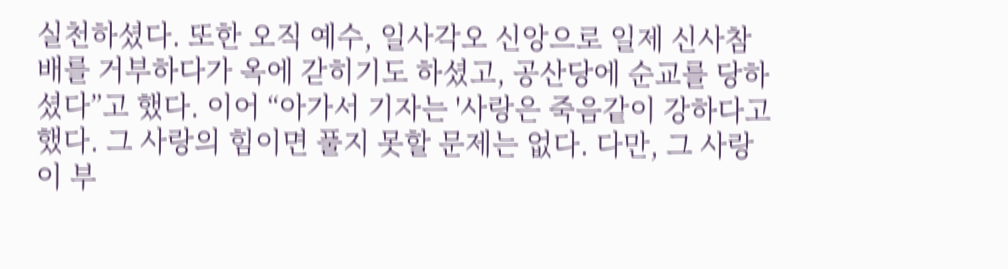실천하셨다. 또한 오직 예수, 일사각오 신앙으로 일제 신사참배를 거부하다가 옥에 갇히기도 하셨고, 공산당에 순교를 당하셨다”고 했다. 이어 “아가서 기자는 '사랑은 죽음같이 강하다고 했다. 그 사랑의 힘이면 풀지 못할 문제는 없다. 다만, 그 사랑이 부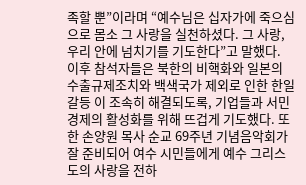족할 뿐”이라며 “예수님은 십자가에 죽으심으로 몸소 그 사랑을 실천하셨다. 그 사랑, 우리 안에 넘치기를 기도한다”고 말했다. 이후 참석자들은 북한의 비핵화와 일본의 수출규제조치와 백색국가 제외로 인한 한일 갈등 이 조속히 해결되도록, 기업들과 서민 경제의 활성화를 위해 뜨겁게 기도했다. 또한 손양원 목사 순교 69주년 기념음악회가 잘 준비되어 여수 시민들에게 예수 그리스도의 사랑을 전하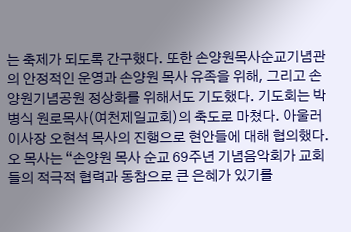는 축제가 되도록 간구했다. 또한 손양원목사순교기념관의 안정적인 운영과 손양원 목사 유족을 위해, 그리고 손양원기념공원 정상화를 위해서도 기도했다. 기도회는 박병식 원로목사(여천제일교회)의 축도로 마쳤다. 아울러 이사장 오현석 목사의 진행으로 현안들에 대해 협의했다. 오 목사는 “손양원 목사 순교 69주년 기념음악회가 교회들의 적극적 협력과 동참으로 큰 은혜가 있기를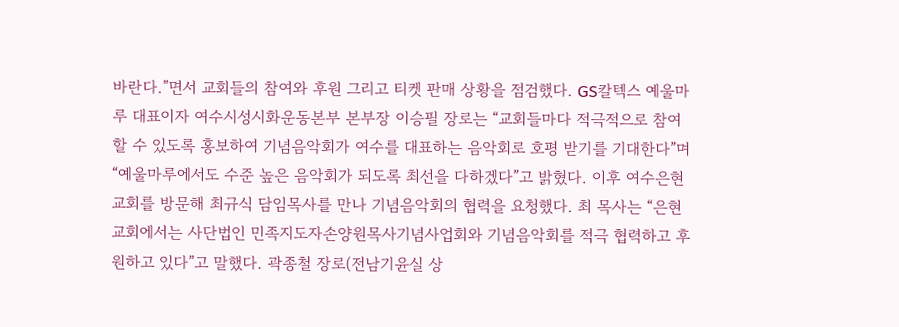바란다.”면서 교회들의 참여와 후원 그리고 티켓 판매 상황을 점검했다. GS칼텍스 예울마루 대표이자 여수시성시화운동본부 본부장 이승필 장로는 “교회들마다 적극적으로 참여할 수 있도록 홍보하여 기념음악회가 여수를 대표하는 음악회로 호평 받기를 기대한다”며 “예울마루에서도 수준 높은 음악회가 되도록 최선을 다하겠다”고 밝혔다. 이후 여수은현교회를 방문해 최규식 담임목사를 만나 기념음악회의 협력을 요청했다. 최 목사는 “은현교회에서는 사단법인 민족지도자손양원목사기념사업회와 기념음악회를 적극 협력하고 후원하고 있다”고 말했다. 곽종철 장로(전남기윤실 상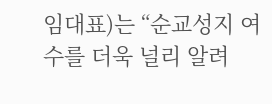임대표)는 “순교성지 여수를 더욱 널리 알려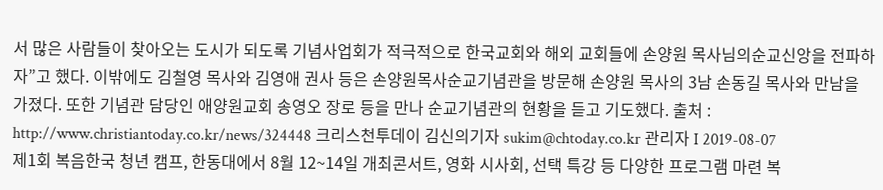서 많은 사람들이 찾아오는 도시가 되도록 기념사업회가 적극적으로 한국교회와 해외 교회들에 손양원 목사님의순교신앙을 전파하자”고 했다. 이밖에도 김철영 목사와 김영애 권사 등은 손양원목사순교기념관을 방문해 손양원 목사의 3남 손동길 목사와 만남을 가졌다. 또한 기념관 담당인 애양원교회 송영오 장로 등을 만나 순교기념관의 현황을 듣고 기도했다. 출처 : http://www.christiantoday.co.kr/news/324448 크리스천투데이 김신의기자 sukim@chtoday.co.kr 관리자 I 2019-08-07
제1회 복음한국 청년 캠프, 한동대에서 8월 12~14일 개최콘서트, 영화 시사회, 선택 특강 등 다양한 프로그램 마련 복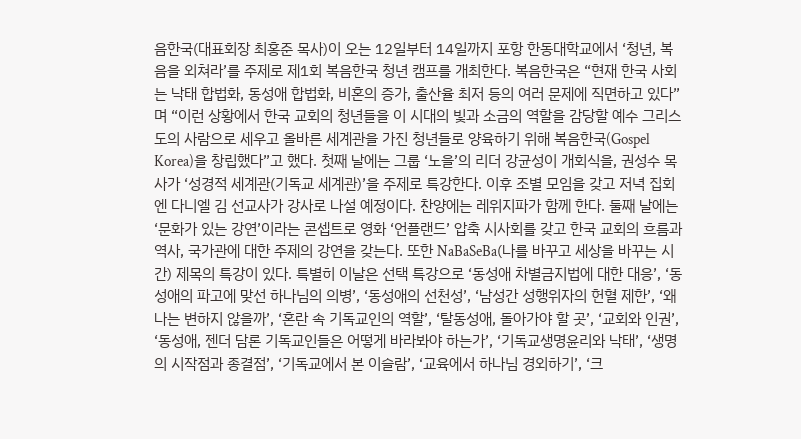음한국(대표회장 최홍준 목사)이 오는 12일부터 14일까지 포항 한동대학교에서 ‘청년, 복음을 외쳐라’를 주제로 제1회 복음한국 청년 캠프를 개최한다. 복음한국은 “현재 한국 사회는 낙태 합법화, 동성애 합법화, 비혼의 증가, 출산율 최저 등의 여러 문제에 직면하고 있다”며 “이런 상황에서 한국 교회의 청년들을 이 시대의 빛과 소금의 역할을 감당할 예수 그리스도의 사람으로 세우고 올바른 세계관을 가진 청년들로 양육하기 위해 복음한국(Gospel Korea)을 창립했다”고 했다. 첫째 날에는 그룹 ‘노을’의 리더 강균성이 개회식을, 권성수 목사가 ‘성경적 세계관(기독교 세계관)’을 주제로 특강한다. 이후 조별 모임을 갖고 저녁 집회엔 다니엘 김 선교사가 강사로 나설 예정이다. 찬양에는 레위지파가 함께 한다. 둘째 날에는 ‘문화가 있는 강연’이라는 콘셉트로 영화 ‘언플랜드’ 압축 시사회를 갖고 한국 교회의 흐름과 역사, 국가관에 대한 주제의 강연을 갖는다. 또한 NaBaSeBa(나를 바꾸고 세상을 바꾸는 시간) 제목의 특강이 있다. 특별히 이날은 선택 특강으로 ‘동성애 차별금지법에 대한 대응’, ‘동성애의 파고에 맞선 하나님의 의병’, ‘동성애의 선천성’, ‘남성간 성행위자의 헌혈 제한’, ‘왜 나는 변하지 않을까’, ‘혼란 속 기독교인의 역할’, ‘탈동성애, 돌아가야 할 곳’, ‘교회와 인권’, ‘동성애, 젠더 담론 기독교인들은 어떻게 바라봐야 하는가’, ‘기독교생명윤리와 낙태’, ‘생명의 시작점과 종결점’, ‘기독교에서 본 이슬람’, ‘교육에서 하나님 경외하기’, ‘크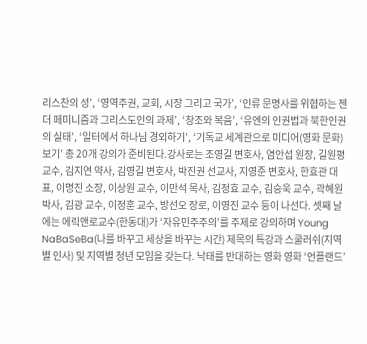리스찬의 성’, ‘영역주권, 교회, 시장 그리고 국가’, ‘인류 문명사를 위협하는 젠더 페미니즘과 그리스도인의 과제’, ‘창조와 복음’, ‘유엔의 인권법과 북한인권의 실태’, ‘일터에서 하나님 경외하기’, ‘기독교 세계관으로 미디어(영화 문화) 보기’ 총 20개 강의가 준비된다.강사로는 조영길 변호사, 염안섭 원장, 길원평 교수, 김지연 약사, 김영길 변호사, 박진권 선교사, 지영준 변호사, 한효관 대표, 이명진 소장, 이상원 교수, 이만석 목사, 김정효 교수, 김승욱 교수, 곽혜원 박사, 김광 교수, 이정훈 교수, 방선오 장로, 이영진 교수 등이 나선다. 셋째 날에는 에릭앤로교수(한동대)가 ‘자유민주주의’를 주제로 강의하며 Young NaBaSeBa(나를 바꾸고 세상을 바꾸는 시간) 제목의 특강과 스쿨러쉬(지역별 인사) 및 지역별 청년 모임을 갖는다. 낙태를 반대하는 영화 영화 ‘언플랜드’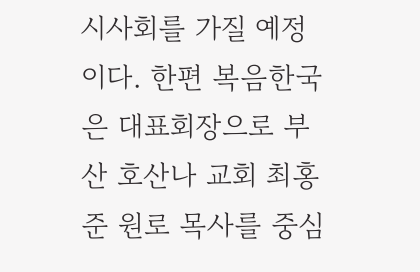시사회를 가질 예정이다. 한편 복음한국은 대표회장으로 부산 호산나 교회 최홍준 원로 목사를 중심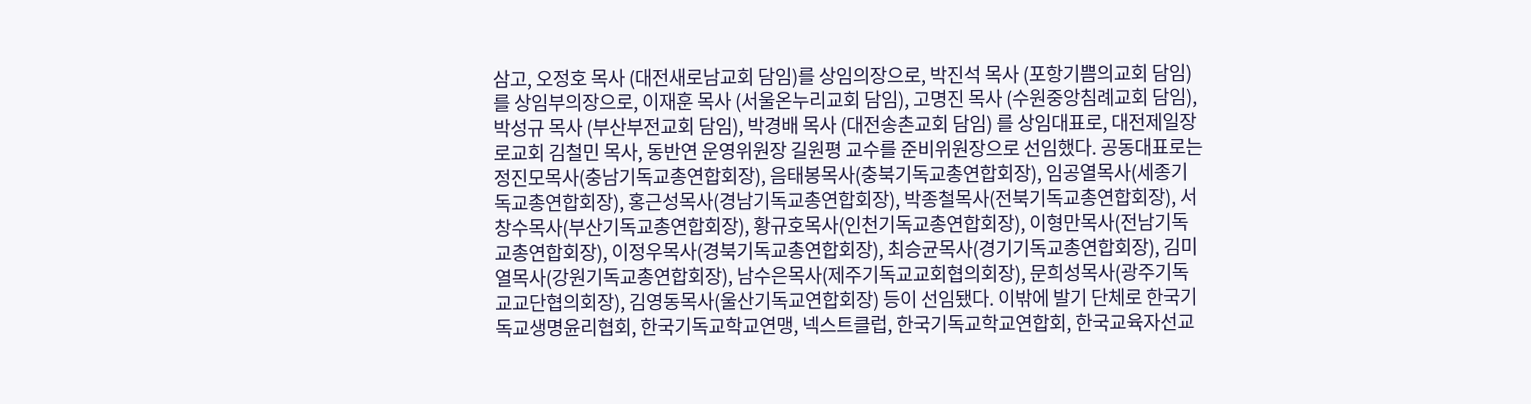삼고, 오정호 목사 (대전새로남교회 담임)를 상임의장으로, 박진석 목사 (포항기쁨의교회 담임)를 상임부의장으로, 이재훈 목사 (서울온누리교회 담임), 고명진 목사 (수원중앙침례교회 담임), 박성규 목사 (부산부전교회 담임), 박경배 목사 (대전송촌교회 담임) 를 상임대표로, 대전제일장로교회 김철민 목사, 동반연 운영위원장 길원평 교수를 준비위원장으로 선임했다. 공동대표로는 정진모목사(충남기독교총연합회장), 음태봉목사(충북기독교총연합회장), 임공열목사(세종기독교총연합회장), 홍근성목사(경남기독교총연합회장), 박종철목사(전북기독교총연합회장), 서창수목사(부산기독교총연합회장), 황규호목사(인천기독교총연합회장), 이형만목사(전남기독교총연합회장), 이정우목사(경북기독교총연합회장), 최승균목사(경기기독교총연합회장), 김미열목사(강원기독교총연합회장), 남수은목사(제주기독교교회협의회장), 문희성목사(광주기독교교단협의회장), 김영동목사(울산기독교연합회장) 등이 선임됐다. 이밖에 발기 단체로 한국기독교생명윤리협회, 한국기독교학교연맹, 넥스트클럽, 한국기독교학교연합회, 한국교육자선교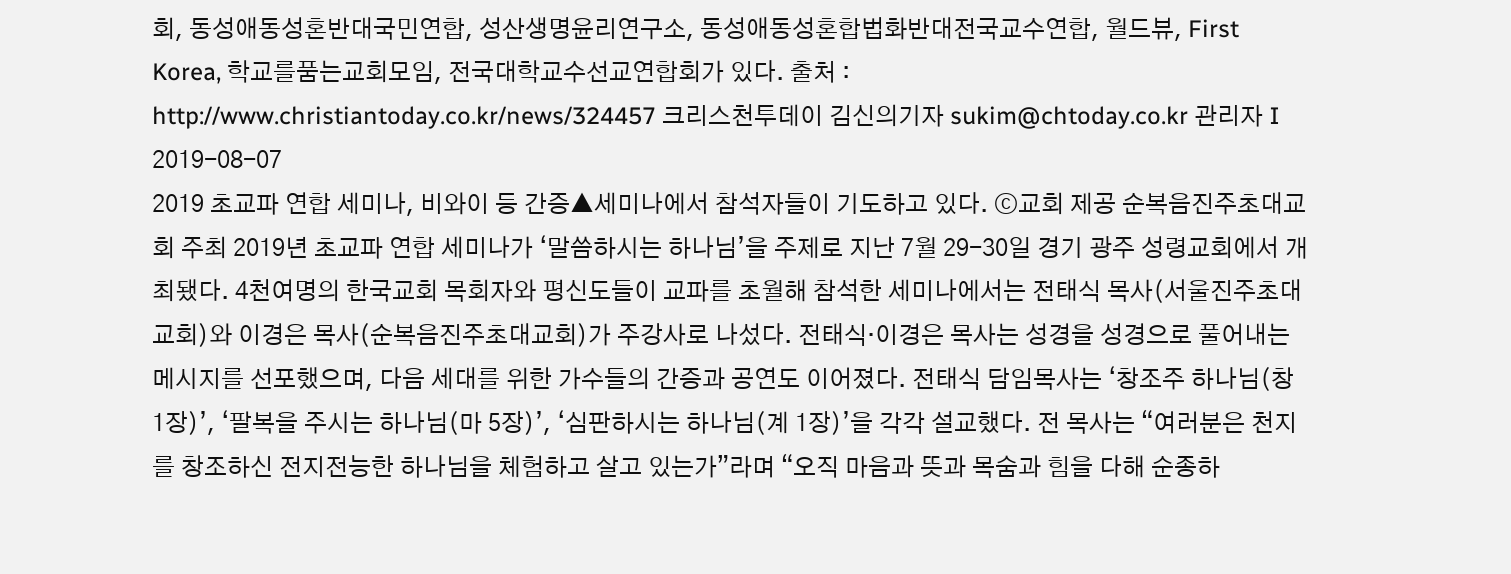회, 동성애동성혼반대국민연합, 성산생명윤리연구소, 동성애동성혼합법화반대전국교수연합, 월드뷰, First Korea, 학교를품는교회모임, 전국대학교수선교연합회가 있다. 출처 : http://www.christiantoday.co.kr/news/324457 크리스천투데이 김신의기자 sukim@chtoday.co.kr 관리자 I 2019-08-07
2019 초교파 연합 세미나, 비와이 등 간증▲세미나에서 참석자들이 기도하고 있다. ⓒ교회 제공 순복음진주초대교회 주최 2019년 초교파 연합 세미나가 ‘말씀하시는 하나님’을 주제로 지난 7월 29-30일 경기 광주 성령교회에서 개최됐다. 4천여명의 한국교회 목회자와 평신도들이 교파를 초월해 참석한 세미나에서는 전태식 목사(서울진주초대교회)와 이경은 목사(순복음진주초대교회)가 주강사로 나섰다. 전태식·이경은 목사는 성경을 성경으로 풀어내는 메시지를 선포했으며, 다음 세대를 위한 가수들의 간증과 공연도 이어졌다. 전태식 담임목사는 ‘창조주 하나님(창 1장)’, ‘팔복을 주시는 하나님(마 5장)’, ‘심판하시는 하나님(계 1장)’을 각각 설교했다. 전 목사는 “여러분은 천지를 창조하신 전지전능한 하나님을 체험하고 살고 있는가”라며 “오직 마음과 뜻과 목숨과 힘을 다해 순종하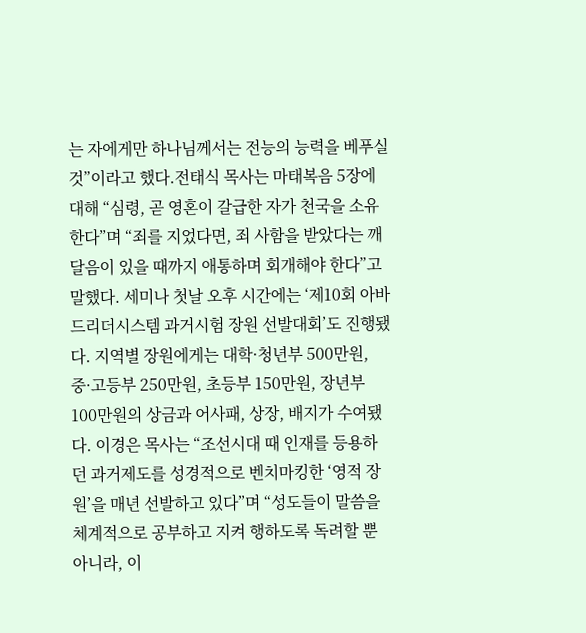는 자에게만 하나님께서는 전능의 능력을 베푸실 것”이라고 했다.전태식 목사는 마태복음 5장에 대해 “심령, 곧 영혼이 갈급한 자가 천국을 소유한다”며 “죄를 지었다면, 죄 사함을 받았다는 깨달음이 있을 때까지 애통하며 회개해야 한다”고 말했다. 세미나 첫날 오후 시간에는 ‘제10회 아바드리더시스템 과거시험 장원 선발대회’도 진행됐다. 지역별 장원에게는 대학·청년부 500만원, 중·고등부 250만원, 초등부 150만원, 장년부 100만원의 상금과 어사패, 상장, 배지가 수여됐다. 이경은 목사는 “조선시대 때 인재를 등용하던 과거제도를 성경적으로 벤치마킹한 ‘영적 장원’을 매년 선발하고 있다”며 “성도들이 말씀을 체계적으로 공부하고 지켜 행하도록 독려할 뿐 아니라, 이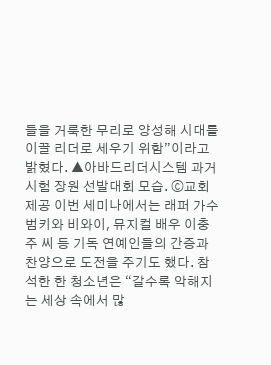들을 거룩한 무리로 양성해 시대를 이끌 리더로 세우기 위함”이라고 밝혔다. ▲아바드리더시스템 과거시험 장원 선발대회 모습. ⓒ교회 제공 이번 세미나에서는 래퍼 가수 범키와 비와이, 뮤지컬 배우 이충주 씨 등 기독 연예인들의 간증과 찬양으로 도전을 주기도 했다. 참석한 한 청소년은 “갈수록 악해지는 세상 속에서 많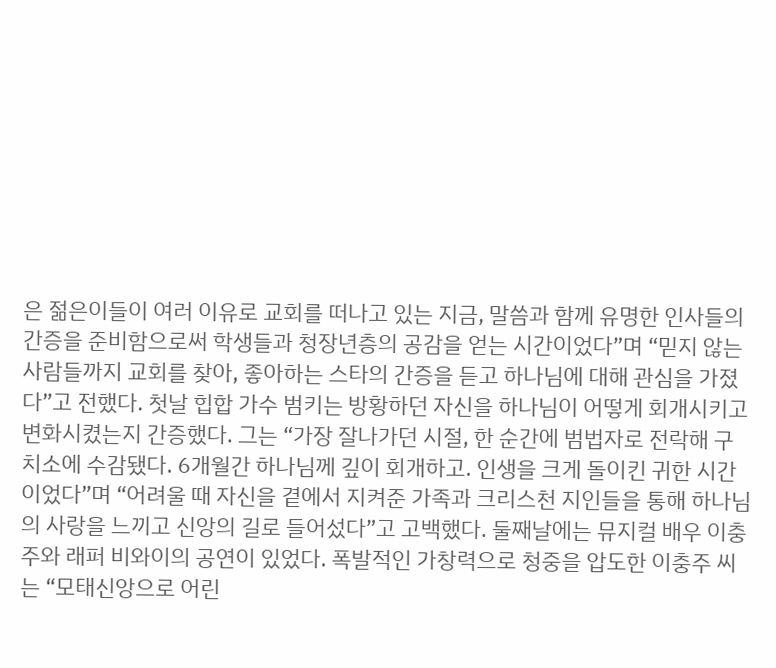은 젊은이들이 여러 이유로 교회를 떠나고 있는 지금, 말씀과 함께 유명한 인사들의 간증을 준비함으로써 학생들과 청장년층의 공감을 얻는 시간이었다”며 “믿지 않는 사람들까지 교회를 찾아, 좋아하는 스타의 간증을 듣고 하나님에 대해 관심을 가졌다”고 전했다. 첫날 힙합 가수 범키는 방황하던 자신을 하나님이 어떻게 회개시키고 변화시켰는지 간증했다. 그는 “가장 잘나가던 시절, 한 순간에 범법자로 전락해 구치소에 수감됐다. 6개월간 하나님께 깊이 회개하고. 인생을 크게 돌이킨 귀한 시간이었다”며 “어려울 때 자신을 곁에서 지켜준 가족과 크리스천 지인들을 통해 하나님의 사랑을 느끼고 신앙의 길로 들어섰다”고 고백했다. 둘째날에는 뮤지컬 배우 이충주와 래퍼 비와이의 공연이 있었다. 폭발적인 가창력으로 청중을 압도한 이충주 씨는 “모태신앙으로 어린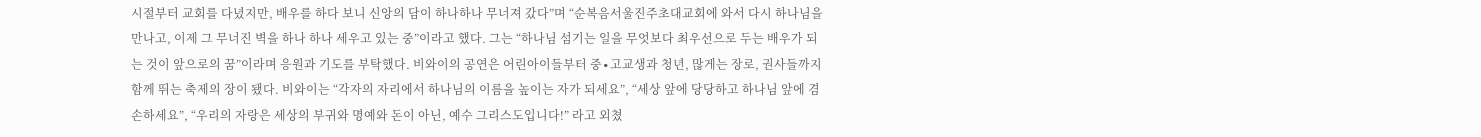시절부터 교회를 다녔지만, 배우를 하다 보니 신앙의 담이 하나하나 무너져 갔다”며 “순복음서울진주초대교회에 와서 다시 하나님을 만나고, 이제 그 무너진 벽을 하나 하나 세우고 있는 중”이라고 했다. 그는 “하나님 섬기는 일을 무엇보다 최우선으로 두는 배우가 되는 것이 앞으로의 꿈”이라며 응원과 기도를 부탁했다. 비와이의 공연은 어린아이들부터 중∙고교생과 청년, 많게는 장로, 권사들까지 함께 뛰는 축제의 장이 됐다. 비와이는 “각자의 자리에서 하나님의 이름을 높이는 자가 되세요”, “세상 앞에 당당하고 하나님 앞에 겸손하세요”, “우리의 자랑은 세상의 부귀와 명예와 돈이 아닌, 예수 그리스도입니다!” 라고 외쳤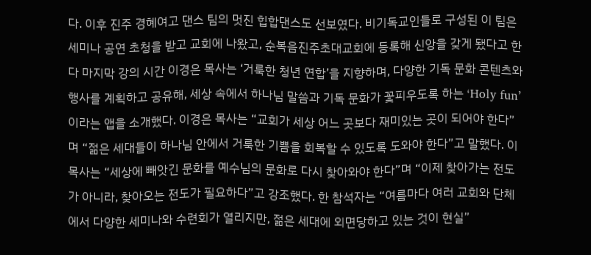다. 이후 진주 경혜여고 댄스 팀의 멋진 힙합댄스도 선보였다. 비기독교인들로 구성된 이 팀은 세미나 공연 초청을 받고 교회에 나왔고, 순복음진주초대교회에 등록해 신앙을 갖게 됐다고 한다 마지막 강의 시간 이경은 목사는 ‘거룩한 청년 연합’을 지향하며, 다양한 기독 문화 콘텐츠와 행사를 계획하고 공유해, 세상 속에서 하나님 말씀과 기독 문화가 꽃피우도록 하는 ‘Holy fun’이라는 앱을 소개했다. 이경은 목사는 “교회가 세상 어느 곳보다 재미있는 곳이 되어야 한다”며 “젊은 세대들이 하나님 안에서 거룩한 기쁨을 회복할 수 있도록 도와야 한다”고 말했다. 이 목사는 “세상에 빼앗긴 문화를 예수님의 문화로 다시 찾아와야 한다”며 “이제 찾아가는 전도가 아니라, 찾아오는 전도가 필요하다”고 강조했다. 한 참석자는 “여름마다 여러 교회와 단체에서 다양한 세미나와 수련회가 열리지만, 젊은 세대에 외면당하고 있는 것이 현실”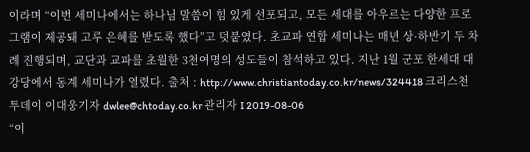이라며 “이번 세미나에서는 하나님 말씀이 힘 있게 선포되고, 모든 세대를 아우르는 다양한 프로그램이 제공돼 고루 은혜를 받도록 했다”고 덧붙였다. 초교파 연합 세미나는 매년 상·하반기 두 차례 진행되며, 교단과 교파를 초월한 3천여명의 성도들이 참석하고 있다. 지난 1월 군포 한세대 대강당에서 동계 세미나가 열렸다. 출처 : http://www.christiantoday.co.kr/news/324418 크리스천투데이 이대웅기자 dwlee@chtoday.co.kr 관리자 I 2019-08-06
“이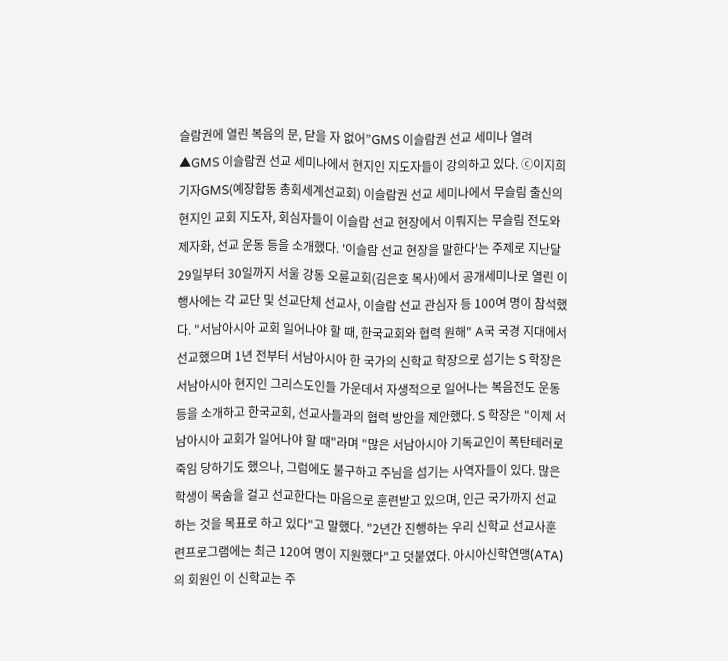슬람권에 열린 복음의 문, 닫을 자 없어”GMS 이슬람권 선교 세미나 열려▲GMS 이슬람권 선교 세미나에서 현지인 지도자들이 강의하고 있다. ⓒ이지희 기자GMS(예장합동 총회세계선교회) 이슬람권 선교 세미나에서 무슬림 출신의 현지인 교회 지도자, 회심자들이 이슬람 선교 현장에서 이뤄지는 무슬림 전도와 제자화, 선교 운동 등을 소개했다. '이슬람 선교 현장을 말한다'는 주제로 지난달 29일부터 30일까지 서울 강동 오륜교회(김은호 목사)에서 공개세미나로 열린 이 행사에는 각 교단 및 선교단체 선교사, 이슬람 선교 관심자 등 100여 명이 참석했다. "서남아시아 교회 일어나야 할 때, 한국교회와 협력 원해" A국 국경 지대에서 선교했으며 1년 전부터 서남아시아 한 국가의 신학교 학장으로 섬기는 S 학장은 서남아시아 현지인 그리스도인들 가운데서 자생적으로 일어나는 복음전도 운동 등을 소개하고 한국교회, 선교사들과의 협력 방안을 제안했다. S 학장은 "이제 서남아시아 교회가 일어나야 할 때"라며 "많은 서남아시아 기독교인이 폭탄테러로 죽임 당하기도 했으나, 그럼에도 불구하고 주님을 섬기는 사역자들이 있다. 많은 학생이 목숨을 걸고 선교한다는 마음으로 훈련받고 있으며, 인근 국가까지 선교하는 것을 목표로 하고 있다"고 말했다. "2년간 진행하는 우리 신학교 선교사훈련프로그램에는 최근 120여 명이 지원했다"고 덧붙였다. 아시아신학연맹(ATA)의 회원인 이 신학교는 주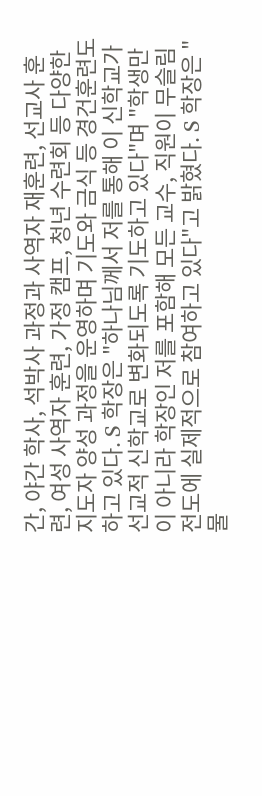간, 야간 학사, 석박사 과정과 사역자 재훈련, 선교사 훈련, 여성 사역자 훈련, 가정 캠프, 청년 수련회 등 다양한 지도자 양성 과정을 운영하며 기도와 금식 등 경건훈련도 하고 있다. S 학장은 "하나님께서 저를 통해 이 신학교가 선교적 신학교로 변화되도록 기도하고 있다"며 "학생만이 아니라 학장인 저를 포함해 모든 교수, 직원이 무슬림 전도에 실제적으로 참여하고 있다"고 밝혔다. S 학장은 "물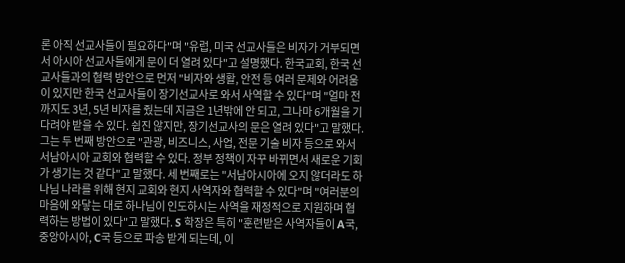론 아직 선교사들이 필요하다"며 "유럽, 미국 선교사들은 비자가 거부되면서 아시아 선교사들에게 문이 더 열려 있다"고 설명했다. 한국교회, 한국 선교사들과의 협력 방안으로 먼저 "비자와 생활, 안전 등 여러 문제와 어려움이 있지만 한국 선교사들이 장기선교사로 와서 사역할 수 있다"며 "얼마 전까지도 3년, 5년 비자를 줬는데 지금은 1년밖에 안 되고, 그나마 6개월을 기다려야 받을 수 있다. 쉽진 않지만, 장기선교사의 문은 열려 있다"고 말했다. 그는 두 번째 방안으로 "관광, 비즈니스, 사업, 전문 기술 비자 등으로 와서 서남아시아 교회와 협력할 수 있다. 정부 정책이 자꾸 바뀌면서 새로운 기회가 생기는 것 같다"고 말했다. 세 번째로는 "서남아시아에 오지 않더라도 하나님 나라를 위해 현지 교회와 현지 사역자와 협력할 수 있다"며 "여러분의 마음에 와닿는 대로 하나님이 인도하시는 사역을 재정적으로 지원하며 협력하는 방법이 있다"고 말했다. S 학장은 특히 "훈련받은 사역자들이 A국, 중앙아시아, C국 등으로 파송 받게 되는데, 이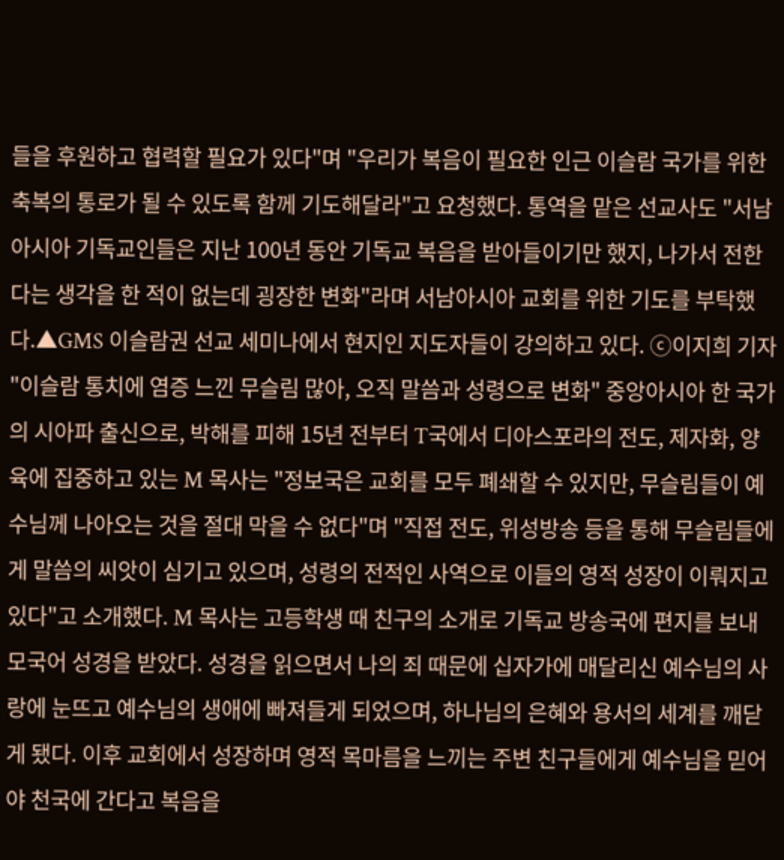들을 후원하고 협력할 필요가 있다"며 "우리가 복음이 필요한 인근 이슬람 국가를 위한 축복의 통로가 될 수 있도록 함께 기도해달라"고 요청했다. 통역을 맡은 선교사도 "서남아시아 기독교인들은 지난 100년 동안 기독교 복음을 받아들이기만 했지, 나가서 전한다는 생각을 한 적이 없는데 굉장한 변화"라며 서남아시아 교회를 위한 기도를 부탁했다.▲GMS 이슬람권 선교 세미나에서 현지인 지도자들이 강의하고 있다. ⓒ이지희 기자 "이슬람 통치에 염증 느낀 무슬림 많아, 오직 말씀과 성령으로 변화" 중앙아시아 한 국가의 시아파 출신으로, 박해를 피해 15년 전부터 T국에서 디아스포라의 전도, 제자화, 양육에 집중하고 있는 M 목사는 "정보국은 교회를 모두 폐쇄할 수 있지만, 무슬림들이 예수님께 나아오는 것을 절대 막을 수 없다"며 "직접 전도, 위성방송 등을 통해 무슬림들에게 말씀의 씨앗이 심기고 있으며, 성령의 전적인 사역으로 이들의 영적 성장이 이뤄지고 있다"고 소개했다. M 목사는 고등학생 때 친구의 소개로 기독교 방송국에 편지를 보내 모국어 성경을 받았다. 성경을 읽으면서 나의 죄 때문에 십자가에 매달리신 예수님의 사랑에 눈뜨고 예수님의 생애에 빠져들게 되었으며, 하나님의 은혜와 용서의 세계를 깨닫게 됐다. 이후 교회에서 성장하며 영적 목마름을 느끼는 주변 친구들에게 예수님을 믿어야 천국에 간다고 복음을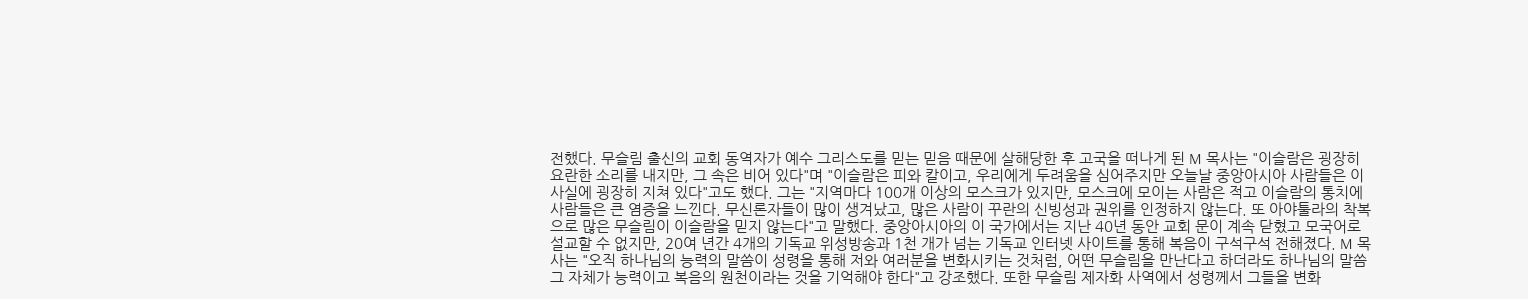전했다. 무슬림 출신의 교회 동역자가 예수 그리스도를 믿는 믿음 때문에 살해당한 후 고국을 떠나게 된 M 목사는 "이슬람은 굉장히 요란한 소리를 내지만, 그 속은 비어 있다"며 "이슬람은 피와 칼이고, 우리에게 두려움을 심어주지만 오늘날 중앙아시아 사람들은 이 사실에 굉장히 지쳐 있다"고도 했다. 그는 "지역마다 100개 이상의 모스크가 있지만, 모스크에 모이는 사람은 적고 이슬람의 통치에 사람들은 큰 염증을 느낀다. 무신론자들이 많이 생겨났고, 많은 사람이 꾸란의 신빙성과 권위를 인정하지 않는다. 또 아야툴라의 착복으로 많은 무슬림이 이슬람을 믿지 않는다"고 말했다. 중앙아시아의 이 국가에서는 지난 40년 동안 교회 문이 계속 닫혔고 모국어로 설교할 수 없지만, 20여 년간 4개의 기독교 위성방송과 1천 개가 넘는 기독교 인터넷 사이트를 통해 복음이 구석구석 전해졌다. M 목사는 "오직 하나님의 능력의 말씀이 성령을 통해 저와 여러분을 변화시키는 것처럼, 어떤 무슬림을 만난다고 하더라도 하나님의 말씀 그 자체가 능력이고 복음의 원천이라는 것을 기억해야 한다"고 강조했다. 또한 무슬림 제자화 사역에서 성령께서 그들을 변화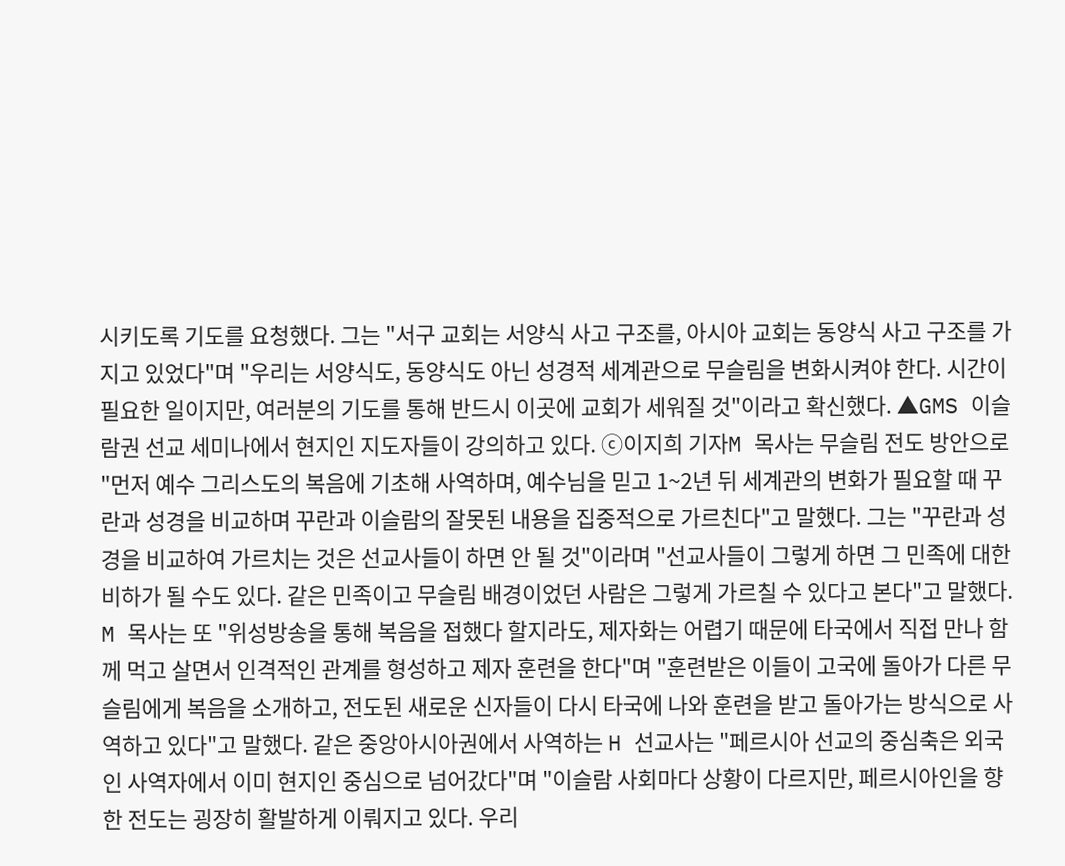시키도록 기도를 요청했다. 그는 "서구 교회는 서양식 사고 구조를, 아시아 교회는 동양식 사고 구조를 가지고 있었다"며 "우리는 서양식도, 동양식도 아닌 성경적 세계관으로 무슬림을 변화시켜야 한다. 시간이 필요한 일이지만, 여러분의 기도를 통해 반드시 이곳에 교회가 세워질 것"이라고 확신했다. ▲GMS 이슬람권 선교 세미나에서 현지인 지도자들이 강의하고 있다. ⓒ이지희 기자M 목사는 무슬림 전도 방안으로 "먼저 예수 그리스도의 복음에 기초해 사역하며, 예수님을 믿고 1~2년 뒤 세계관의 변화가 필요할 때 꾸란과 성경을 비교하며 꾸란과 이슬람의 잘못된 내용을 집중적으로 가르친다"고 말했다. 그는 "꾸란과 성경을 비교하여 가르치는 것은 선교사들이 하면 안 될 것"이라며 "선교사들이 그렇게 하면 그 민족에 대한 비하가 될 수도 있다. 같은 민족이고 무슬림 배경이었던 사람은 그렇게 가르칠 수 있다고 본다"고 말했다. M 목사는 또 "위성방송을 통해 복음을 접했다 할지라도, 제자화는 어렵기 때문에 타국에서 직접 만나 함께 먹고 살면서 인격적인 관계를 형성하고 제자 훈련을 한다"며 "훈련받은 이들이 고국에 돌아가 다른 무슬림에게 복음을 소개하고, 전도된 새로운 신자들이 다시 타국에 나와 훈련을 받고 돌아가는 방식으로 사역하고 있다"고 말했다. 같은 중앙아시아권에서 사역하는 H 선교사는 "페르시아 선교의 중심축은 외국인 사역자에서 이미 현지인 중심으로 넘어갔다"며 "이슬람 사회마다 상황이 다르지만, 페르시아인을 향한 전도는 굉장히 활발하게 이뤄지고 있다. 우리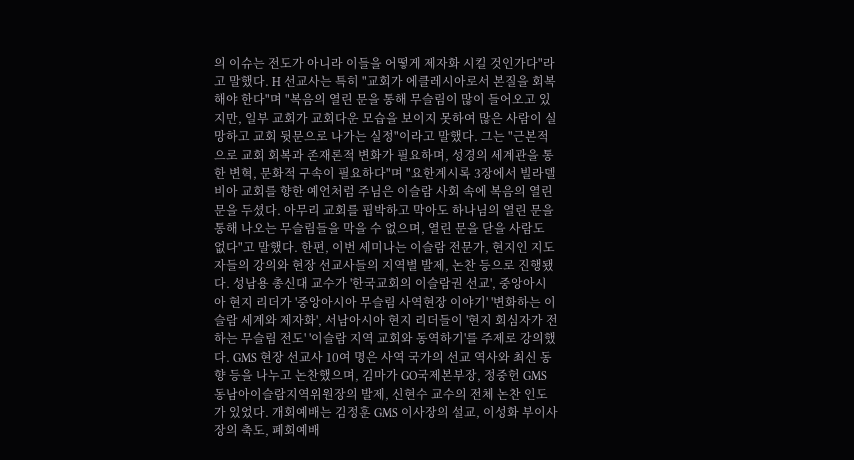의 이슈는 전도가 아니라 이들을 어떻게 제자화 시킬 것인가다"라고 말했다. H 선교사는 특히 "교회가 에클레시아로서 본질을 회복해야 한다"며 "복음의 열린 문을 통해 무슬림이 많이 들어오고 있지만, 일부 교회가 교회다운 모습을 보이지 못하여 많은 사람이 실망하고 교회 뒷문으로 나가는 실정"이라고 말했다. 그는 "근본적으로 교회 회복과 존재론적 변화가 필요하며, 성경의 세계관을 통한 변혁, 문화적 구속이 필요하다"며 "요한계시록 3장에서 빌라델비아 교회를 향한 예언처럼 주님은 이슬람 사회 속에 복음의 열린 문을 두셨다. 아무리 교회를 핍박하고 막아도 하나님의 열린 문을 통해 나오는 무슬림들을 막을 수 없으며, 열린 문을 닫을 사람도 없다"고 말했다. 한편, 이번 세미나는 이슬람 전문가, 현지인 지도자들의 강의와 현장 선교사들의 지역별 발제, 논찬 등으로 진행됐다. 성남용 총신대 교수가 '한국교회의 이슬람권 선교', 중앙아시아 현지 리더가 '중앙아시아 무슬림 사역현장 이야기' '변화하는 이슬람 세계와 제자화', 서남아시아 현지 리더들이 '현지 회심자가 전하는 무슬림 전도' '이슬람 지역 교회와 동역하기'를 주제로 강의했다. GMS 현장 선교사 10여 명은 사역 국가의 선교 역사와 최신 동향 등을 나누고 논찬했으며, 김마가 GO국제본부장, 정중헌 GMS동남아이슬람지역위원장의 발제, 신현수 교수의 전체 논찬 인도가 있었다. 개회예배는 김정훈 GMS 이사장의 설교, 이성화 부이사장의 축도, 폐회예배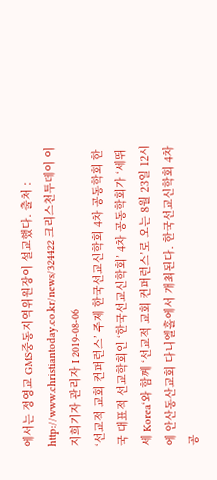에서는 정영교 GMS중동지역위원장이 설교했다. 출처 : http://www.christiantoday.co.kr/news/324422 크리스천투데이 이지희기자 관리자 I 2019-08-06
‘선교적 교회 컨퍼런스’ 주제 한국선교신학회 4차 공동학회 한국 대표적 선교학회인 ‘한국선교신학회’ 4차 공동학회가 ‘세뛰세 Korea‘와 함께 ‘선교적 교회 컨퍼런스’로 오는 8월 23일 12시에 안산동산교회 다니엘홀에서 개최된다. 한국선교신학회 4차 공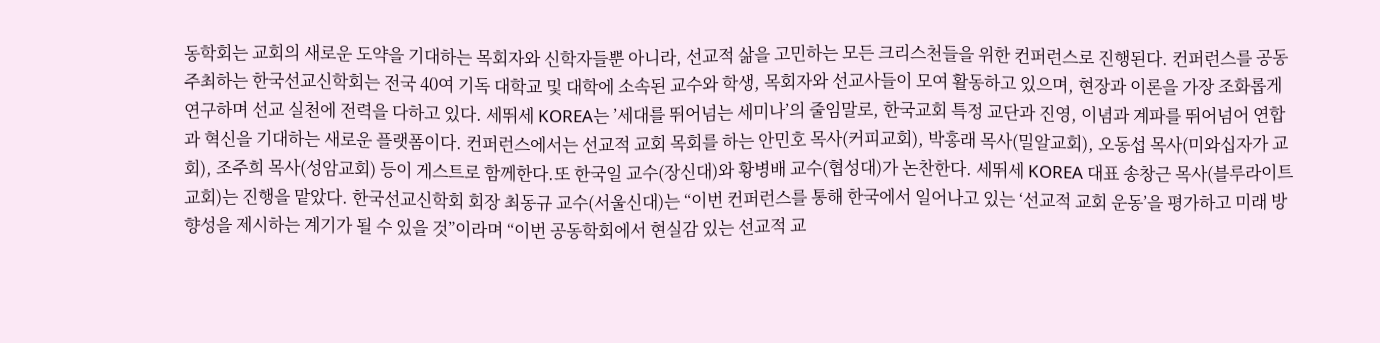동학회는 교회의 새로운 도약을 기대하는 목회자와 신학자들뿐 아니라, 선교적 삶을 고민하는 모든 크리스천들을 위한 컨퍼런스로 진행된다. 컨퍼런스를 공동 주최하는 한국선교신학회는 전국 40여 기독 대학교 및 대학에 소속된 교수와 학생, 목회자와 선교사들이 모여 활동하고 있으며, 현장과 이론을 가장 조화롭게 연구하며 선교 실천에 전력을 다하고 있다. 세뛰세 KOREA는 ’세대를 뛰어넘는 세미나’의 줄임말로, 한국교회 특정 교단과 진영, 이념과 계파를 뛰어넘어 연합과 혁신을 기대하는 새로운 플랫폼이다. 컨퍼런스에서는 선교적 교회 목회를 하는 안민호 목사(커피교회), 박홍래 목사(밀알교회), 오동섭 목사(미와십자가 교회), 조주희 목사(성암교회) 등이 게스트로 함께한다.또 한국일 교수(장신대)와 황병배 교수(협성대)가 논찬한다. 세뛰세 KOREA 대표 송창근 목사(블루라이트 교회)는 진행을 맡았다. 한국선교신학회 회장 최동규 교수(서울신대)는 “이번 컨퍼런스를 통해 한국에서 일어나고 있는 ‘선교적 교회 운동’을 평가하고 미래 방향성을 제시하는 계기가 될 수 있을 것”이라며 “이번 공동학회에서 현실감 있는 선교적 교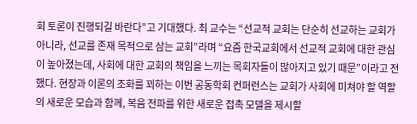회 토론이 진행되길 바란다”고 기대했다. 최 교수는 “선교적 교회는 단순히 선교하는 교회가 아니라, 선교를 존재 목적으로 삼는 교회”라며 “요즘 한국교회에서 선교적 교회에 대한 관심이 높아졌는데, 사회에 대한 교회의 책임을 느끼는 목회자들이 많아지고 있기 때문”이라고 전했다. 현장과 이론의 조화를 꾀하는 이번 공동학회 컨퍼런스는 교회가 사회에 미쳐야 할 역할의 새로운 모습과 함께, 복음 전파를 위한 새로운 접촉 모델을 제시할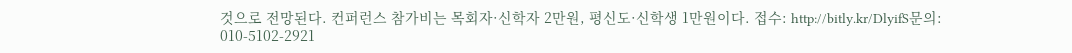것으로 전망된다. 컨퍼런스 참가비는 목회자·신학자 2만원, 평신도·신학생 1만원이다. 접수: http://bitly.kr/DlyifS문의: 010-5102-2921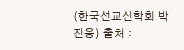(한국선교신학회 박진웅) 출처 :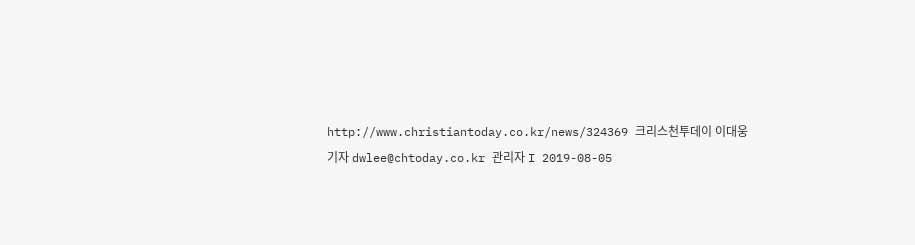http://www.christiantoday.co.kr/news/324369 크리스천투데이 이대웅기자 dwlee@chtoday.co.kr 관리자 I 2019-08-05